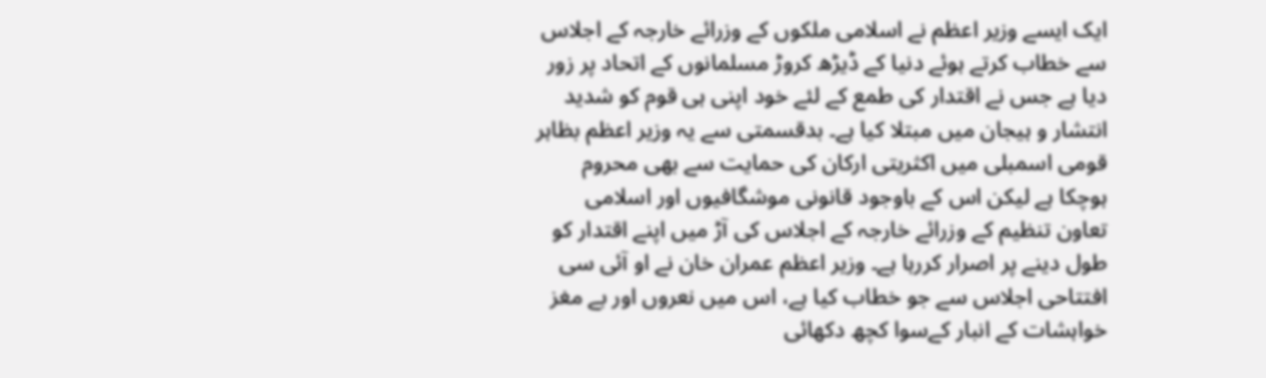ایک ایسے وزیر اعظم نے اسلامی ملکوں کے وزرائے خارجہ کے اجلاس سے خطاب کرتے ہوئے دنیا کے ڈیڑھ کروڑ مسلمانوں کے اتحاد پر زور دیا ہے جس نے اقتدار کی طمع کے لئے خود اپنی ہی قوم کو شدید انتشار و ہیجان میں مبتلا کیا ہے۔ بدقسمتی سے یہ وزیر اعظم بظاہر قومی اسمبلی میں اکثریتی ارکان کی حمایت سے بھی محروم ہوچکا ہے لیکن اس کے باوجود قانونی موشگافیوں اور اسلامی تعاون تنظیم کے وزرائے خارجہ کے اجلاس کی آڑ میں اپنے اقتدار کو طول دینے پر اصرار کررہا ہے۔ وزیر اعظم عمران خان نے او آئی سی افتتاحی اجلاس سے جو خطاب کیا ہے، اس میں نعروں اور بے مغز خواہشات کے انبار کےسوا کچھ دکھائی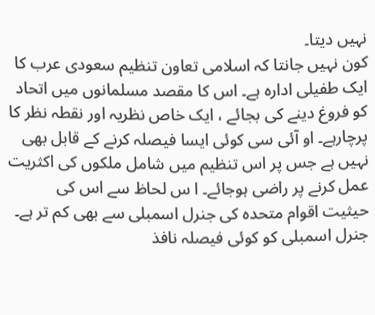نہیں دیتا۔
کون نہیں جانتا کہ اسلامی تعاون تنظیم سعودی عرب کا ایک طفیلی ادارہ ہے۔ اس کا مقصد مسلمانوں میں اتحاد کو فروغ دینے کی بجائے ، ایک خاص نظریہ اور نقطہ نظر کا پرچارہے۔ او آئی سی کوئی ایسا فیصلہ کرنے کے قابل بھی نہیں ہے جس پر اس تنظیم میں شامل ملکوں کی اکثریت عمل کرنے پر راضی ہوجائے۔ ا س لحاظ سے اس کی حیثیت اقوام متحدہ کی جنرل اسمبلی سے بھی کم تر ہے۔ جنرل اسمبلی کو کوئی فیصلہ نافذ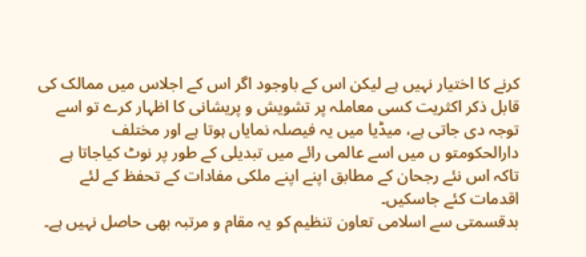کرنے کا اختیار نہیں ہے لیکن اس کے باوجود اگر اس کے اجلاس میں ممالک کی قابل ذکر اکثریت کسی معاملہ پر تشویش و پریشانی کا اظہار کرے تو اسے توجہ دی جاتی ہے، میڈیا میں یہ فیصلہ نمایاں ہوتا ہے اور مختلف دارالحکومتو ں میں اسے عالمی رائے میں تبدیلی کے طور پر نوٹ کیاجاتا ہے تاکہ اس نئے رجحان کے مطابق اپنے اپنے ملکی مفادات کے تحفظ کے لئے اقدمات کئے جاسکیں۔
بدقسمتی سے اسلامی تعاون تنظیم کو یہ مقام و مرتبہ بھی حاصل نہیں ہے۔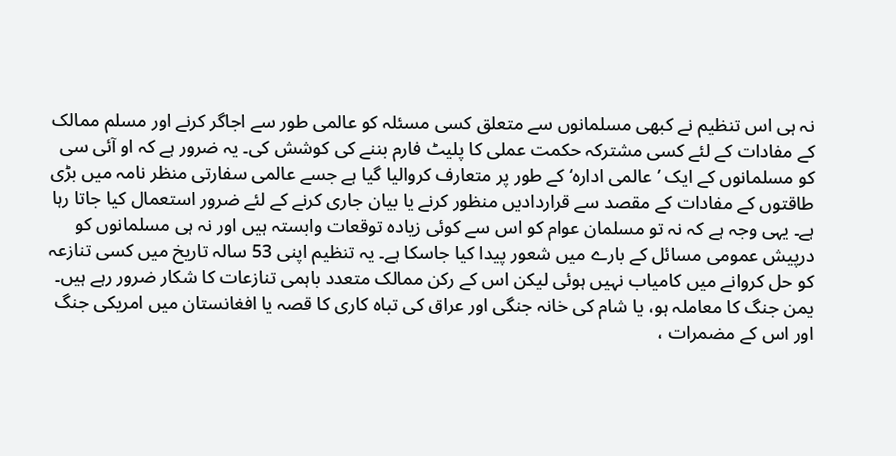نہ ہی اس تنظیم نے کبھی مسلمانوں سے متعلق کسی مسئلہ کو عالمی طور سے اجاگر کرنے اور مسلم ممالک کے مفادات کے لئے کسی مشترکہ حکمت عملی کا پلیٹ فارم بننے کی کوشش کی۔ یہ ضرور ہے کہ او آئی سی کو مسلمانوں کے ایک ’عالمی ادارہ‘ کے طور پر متعارف کروالیا گیا ہے جسے عالمی سفارتی منظر نامہ میں بڑی طاقتوں کے مفادات کے مقصد سے قراردادیں منظور کرنے یا بیان جاری کرنے کے لئے ضرور استعمال کیا جاتا رہا ہے۔ یہی وجہ ہے کہ نہ تو مسلمان عوام کو اس سے کوئی زیادہ توقعات وابستہ ہیں اور نہ ہی مسلمانوں کو درپیش عمومی مسائل کے بارے میں شعور پیدا کیا جاسکا ہے۔ یہ تنظیم اپنی 53 سالہ تاریخ میں کسی تنازعہ کو حل کروانے میں کامیاب نہیں ہوئی لیکن اس کے رکن ممالک متعدد باہمی تنازعات کا شکار ضرور رہے ہیں۔ یمن جنگ کا معاملہ ہو، یا شام کی خانہ جنگی اور عراق کی تباہ کاری کا قصہ یا افغانستان میں امریکی جنگ اور اس کے مضمرات ،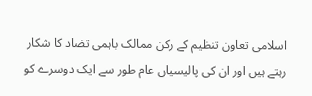اسلامی تعاون تنظیم کے رکن ممالک باہمی تضاد کا شکار رہتے ہیں اور ان کی پالیسیاں عام طور سے ایک دوسرے کو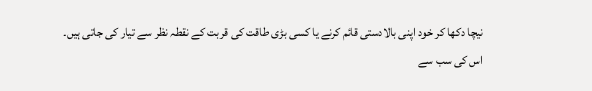نیچا دکھا کر خود اپنی بالادستی قائم کرنے یا کسی بڑی طاقت کی قربت کے نقطہ نظر سے تیار کی جاتی ہیں۔
اس کی سب سے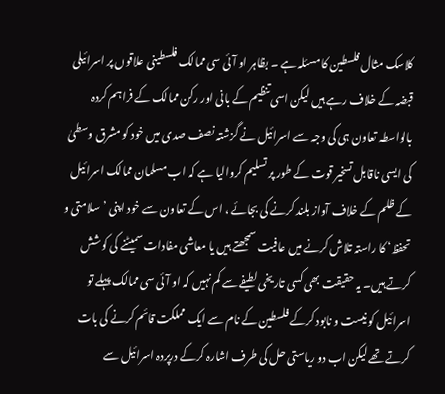کلاسک مثال فلسطین کا مسئلہ ہے ۔ بظاہر او آئی سی ممالک فلسطینی علاقوں پر اسرائیلی قبضہ کے خلاف رہے ہیں لیکن اسی تنظیم کے بانی اور رکن ممالک کے فراہم کردہ بالواسطہ تعاون ہی کی وجہ سے اسرائیل نے گزشتہ نصف صدی میں خود کو مشرق وسطیٰ کی ایسی ناقابل تسخیر قوت کے طور پر تسلیم کروالیا ہے کہ اب مسلمان ممالک اسرائیل کے ظلم کے خلاف آواز بلند کرنے کی بجائے ، اس کے تعاون سے خود اپنی ’سلامتی و تحفظ‘ کا راستہ تلاش کرنے میں عافیت سمجھتے ہیں یا معاشی مفادات سمیٹنے کی کوشش کرتے ہیں۔ یہ حقیقت بھی کسی تاریخی لطیفے سے کم نہیں کہ او آئی سی ممالک پہلے تو اسرائیل کو نیست و نابود کرکے فلسطین کے نام سے ایک مملکت قائم کرنے کی بات کرتے تھے لیکن اب دو ریاستی حل کی طرف اشارہ کرکے درپردہ اسرائیل سے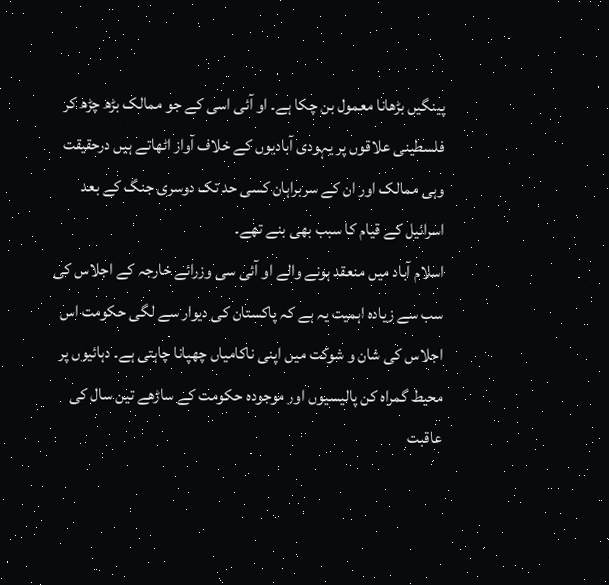پینگیں بڑھانا معمول بن چکا ہے۔ او آئی اسی کے جو ممالک بڑھ چڑھ کر فلسطینی علاقوں پر یہودی آبادیوں کے خلاف آواز اٹھاتے ہیں درحقیقت وہی ممالک اور ان کے سربراہان کسی حد تک دوسری جنگ کے بعد اسرائیل کے قیام کا سبب بھی بنے تھے۔
اسلام آباد میں منعقد ہونے والے او آئی سی وزرائے خارجہ کے اجلاس کی سب سے زیادہ اہمیت یہ ہے کہ پاکستان کی دیوار سے لگی حکومت اس اجلاس کی شان و شوکت میں اپنی ناکامیاں چھپانا چاہتی ہے۔ دہائیوں پر محیط گمراہ کن پالیسیوں اور موجودہ حکومت کے ساڑھے تین سال کی عاقبت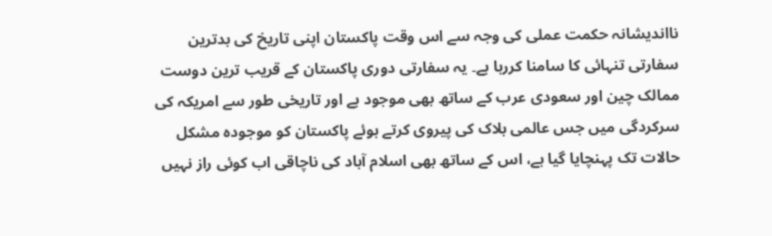نااندیشانہ حکمت عملی کی وجہ سے اس وقت پاکستان اپنی تاریخ کی بدترین سفارتی تنہائی کا سامنا کررہا ہے۔ یہ سفارتی دوری پاکستان کے قریب ترین دوست ممالک چین اور سعودی عرب کے ساتھ بھی موجود ہے اور تاریخی طور سے امریکہ کی سرکردگی میں جس عالمی بلاک کی پیروی کرتے ہوئے پاکستان کو موجودہ مشکل حالات تک پہنچایا گیا ہے، اس کے ساتھ بھی اسلام آباد کی ناچاقی اب کوئی راز نہیں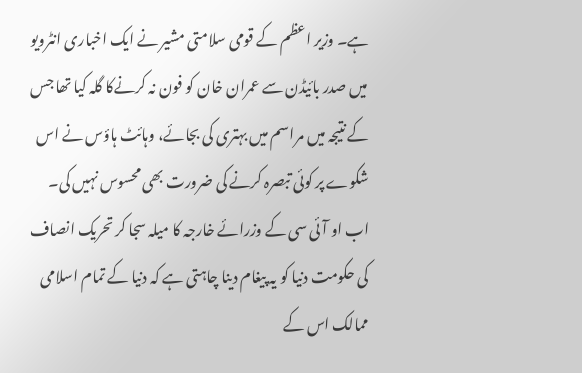ہے۔ وزیر اعظم کے قومی سلامتی مشیر نے ایک اخباری انٹرویو میں صدر بائیڈن سے عمران خان کو فون نہ کرنےکا گلہ کیا تھا جس کے نتیجہ میں مراسم میں بہتری کی بجائے، وہائٹ ہاؤس نے اس شکوے پر کوئی تبصرہ کرنے کی ضرورت بھی محسوس نہیں کی۔ اب او آئی سی کے وزرائے خارجہ کا میلہ سجا کر تحریک انصاف کی حکومت دنیا کو یہ پیغام دینا چاہتی ہے کہ دنیا کے تمام اسلامی ممالک اس کے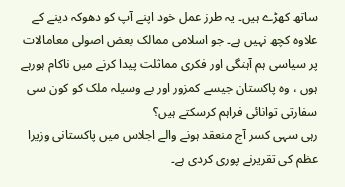ساتھ کھڑے ہیں۔ یہ طرز عمل خود اپنے آپ کو دھوکہ دینے کے علاوہ کچھ نہیں ہے۔ جو اسلامی ممالک بعض اصولی معامالات پر سیاسی ہم آہنگی اور فکری مماثلت پیدا کرنے میں ناکام ہورہے ہوں ، وہ پاکستان جیسے کمزور اور بے وسیلہ ملک کو کون سی سفارتی توانائی فراہم کرسکتے ہیں؟
رہی سہی کسر آج منعقد ہونے والے اجلاس میں پاکستانی وزیرا عظم کی تقریرنے پوری کردی ہے۔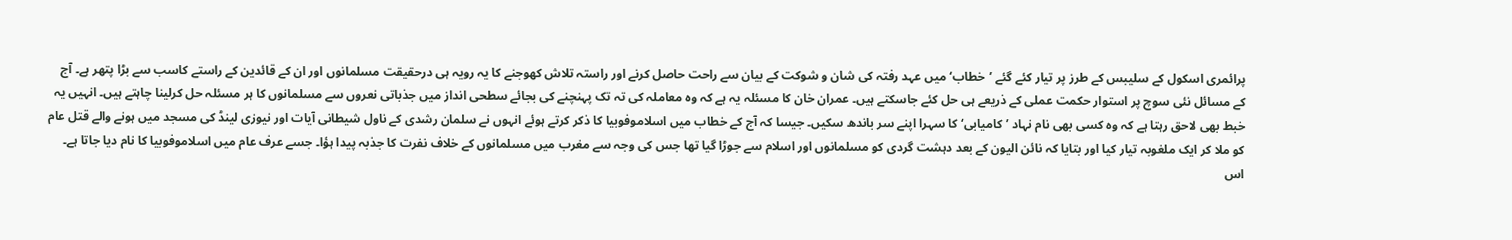پرائمری اسکول کے سلیبس کے طرز پر تیار کئے گئے ’خطاب‘ میں عہد رفتہ کی شان و شوکت کے بیان سے راحت حاصل کرنے اور راستہ تلاش کھوجنے کا یہ رویہ ہی درحقیقت مسلمانوں اور ان کے قائدین کے راستے کاسب سے بڑا پتھر ہے۔ آج کے مسائل نئی سوچ پر استوار حکمت عملی کے ذریعے ہی حل کئے جاسکتے ہیں۔ عمران خان کا مسئلہ یہ ہے کہ وہ معاملہ کی تہ تک پہنچنے کی بجائے سطحی انداز میں جذباتی نعروں سے مسلمانوں کا ہر مسئلہ حل کرلینا چاہتے ہیں۔ انہیں یہ خبط بھی لاحق رہتا ہے کہ وہ کسی بھی نام نہاد ’کامیابی‘ کا سہرا اپنے سر باندھ سکیں۔ جیسا کہ آج کے خطاب میں اسلاموفوبیا کا ذکر کرتے ہوئے انہوں نے سلمان رشدی کے ناول شیطانی آیات اور نیوزی لینڈ کی مسجد میں ہونے والے قتل عام کو ملا کر ایک ملغوبہ تیار کیا اور بتایا کہ نائن الیون کے بعد دہشت گردی کو مسلمانوں اور اسلام سے جوڑا گیا تھا جس کی وجہ سے مغرب میں مسلمانوں کے خلاف نفرت کا جذبہ پیدا ہؤا۔ جسے عرف عام میں اسلاموفوبیا کا نام دیا جاتا ہے۔
اس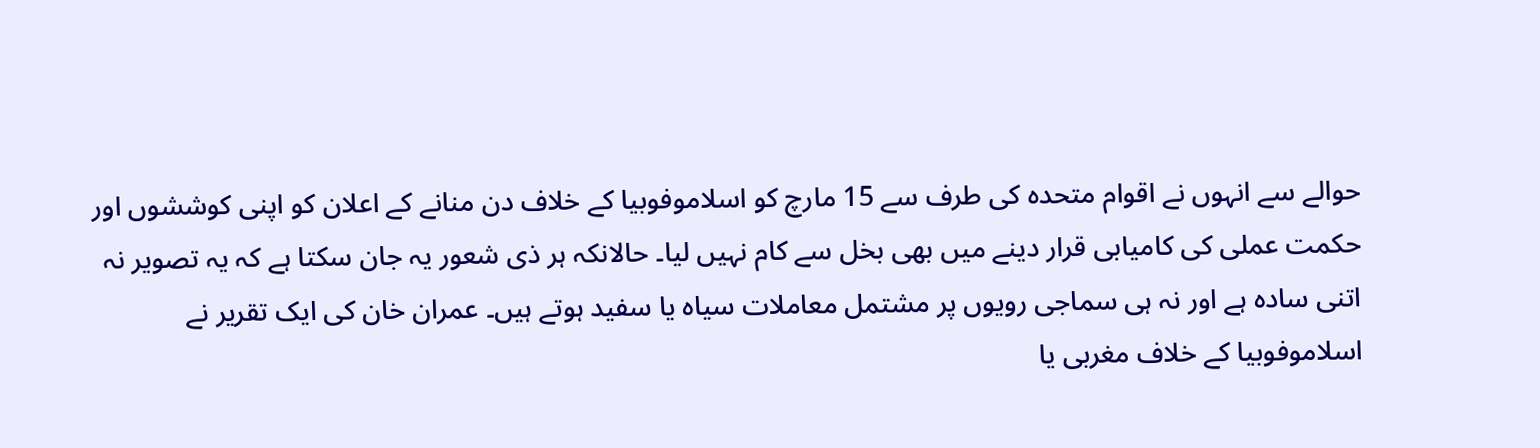حوالے سے انہوں نے اقوام متحدہ کی طرف سے 15 مارچ کو اسلاموفوبیا کے خلاف دن منانے کے اعلان کو اپنی کوششوں اور حکمت عملی کی کامیابی قرار دینے میں بھی بخل سے کام نہیں لیا۔ حالانکہ ہر ذی شعور یہ جان سکتا ہے کہ یہ تصویر نہ اتنی سادہ ہے اور نہ ہی سماجی رویوں پر مشتمل معاملات سیاہ یا سفید ہوتے ہیں۔ عمران خان کی ایک تقریر نے اسلاموفوبیا کے خلاف مغربی یا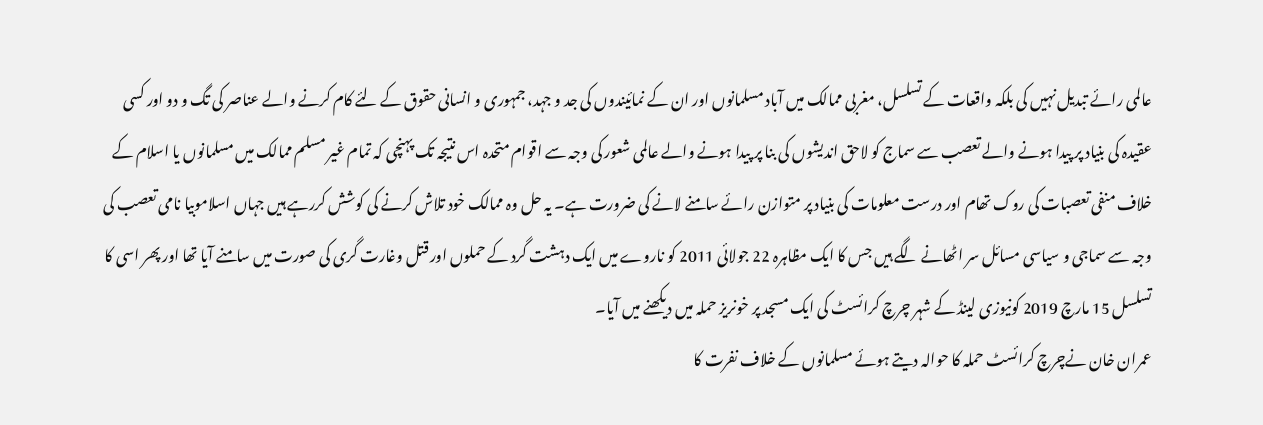عالمی رائے تبدیل نہیں کی بلکہ واقعات کے تسلسل، مغربی ممالک میں آباد مسلمانوں اور ان کے نمائیندوں کی جد و جہد، جمہوری و انسانی حقوق کے لئے کام کرنے والے عناصر کی تگ و دو اور کسی عقیدہ کی بنیاد پر پیدا ہونے والے تعصب سے سماج کو لاحق اندیشوں کی بنا پر پیدا ہونے والے عالمی شعور کی وجہ سے اقوام متحدہ اس نتیجہ تک پہنچی کہ تمام غیر مسلم ممالک میں مسلمانوں یا اسلام کے خلاف منفی تعصبات کی روک تھام اور درست معلومات کی بنیاد پر متوازن رائے سامنے لانے کی ضرورت ہے۔ یہ حل وہ ممالک خود تلاش کرنے کی کوشش کررہے ہیں جہاں اسلاموبیا نامی تعصب کی وجہ سے سماجی و سیاسی مسائل سر اٹھانے لگے ہیں جس کا ایک مظاہرہ 22 جولائی 2011 کو ناروے میں ایک دہشت گرد کے حملوں اور قتل وغارت گری کی صورت میں سامنے آیا تھا اور پھر اسی کا تسلسل 15 مارچ 2019 کونیوزی لینڈ کے شہر چرچ کرائسٹ کی ایک مسجد پر خونریز حملہ میں دیکھنے میں آیا۔
عمران خان نےچرچ کرائسٹ حملہ کا حوالہ دیتے ہوئے مسلمانوں کے خلاف نفرت کا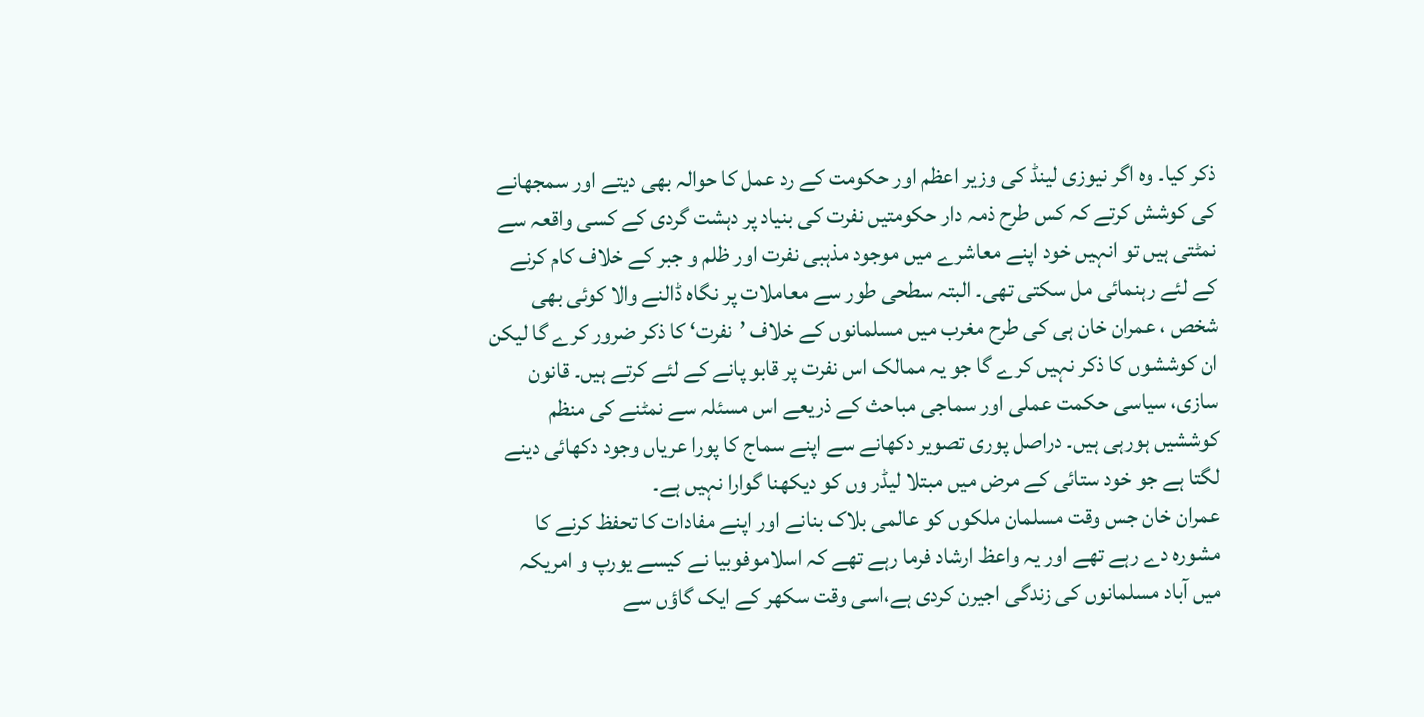ذکر کیا۔ وہ اگر نیوزی لینڈ کی وزیر اعظم اور حکومت کے رد عمل کا حوالہ بھی دیتے اور سمجھانے کی کوشش کرتے کہ کس طرح ذمہ دار حکومتیں نفرت کی بنیاد پر دہشت گردی کے کسی واقعہ سے نمٹتی ہیں تو انہیں خود اپنے معاشرے میں موجود مذہبی نفرت اور ظلم و جبر کے خلاف کام کرنے کے لئے رہنمائی مل سکتی تھی۔ البتہ سطحی طور سے معاملات پر نگاہ ڈالنے والا کوئی بھی شخص ، عمران خان ہی کی طرح مغرب میں مسلمانوں کے خلاف ’نفرت‘ کا ذکر ضرور کرے گا لیکن ان کوششوں کا ذکر نہیں کرے گا جو یہ ممالک اس نفرت پر قابو پانے کے لئے کرتے ہیں۔ قانون سازی، سیاسی حکمت عملی اور سماجی مباحث کے ذریعے اس مسئلہ سے نمٹنے کی منظم کوششیں ہورہی ہیں۔ دراصل پوری تصویر دکھانے سے اپنے سماج کا پورا عریاں وجود دکھائی دینے لگتا ہے جو خود ستائی کے مرض میں مبتلا لیڈر وں کو دیکھنا گوارا نہیں ہے۔
عمران خان جس وقت مسلمان ملکوں کو عالمی بلاک بنانے اور اپنے مفادات کا تحفظ کرنے کا مشورہ دے رہے تھے اور یہ واعظ ارشاد فرما رہے تھے کہ اسلاموفوبیا نے کیسے یورپ و امریکہ میں آباد مسلمانوں کی زندگی اجیرن کردی ہے،اسی وقت سکھر کے ایک گاؤں سے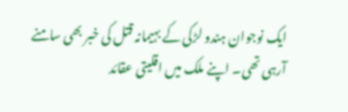ایک نوجوان ہندو لڑکی کے بہیمانہ قتل کی خبر بھی سامنے آرہی تھی۔ اپنے ملک میں اقلیتی عقائد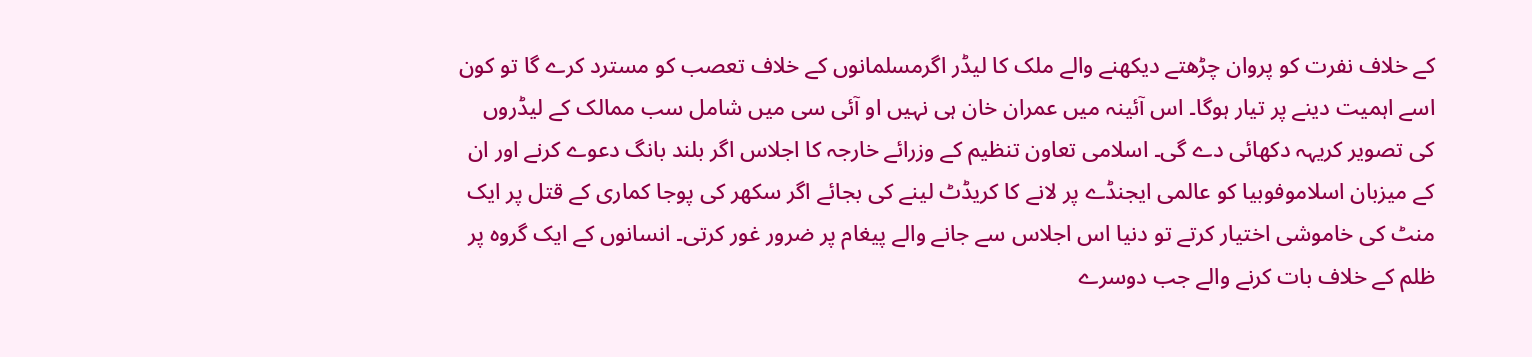کے خلاف نفرت کو پروان چڑھتے دیکھنے والے ملک کا لیڈر اگرمسلمانوں کے خلاف تعصب کو مسترد کرے گا تو کون اسے اہمیت دینے پر تیار ہوگا۔ اس آئینہ میں عمران خان ہی نہیں او آئی سی میں شامل سب ممالک کے لیڈروں کی تصویر کریہہ دکھائی دے گی۔ اسلامی تعاون تنظیم کے وزرائے خارجہ کا اجلاس اگر بلند بانگ دعوے کرنے اور ان کے میزبان اسلاموفوبیا کو عالمی ایجنڈے پر لانے کا کریڈٹ لینے کی بجائے اگر سکھر کی پوجا کماری کے قتل پر ایک منٹ کی خاموشی اختیار کرتے تو دنیا اس اجلاس سے جانے والے پیغام پر ضرور غور کرتی۔ انسانوں کے ایک گروہ پر ظلم کے خلاف بات کرنے والے جب دوسرے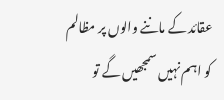عقائد کے ماننے والوں پر مظالم کو اہم نہیں سمجھیں گے تو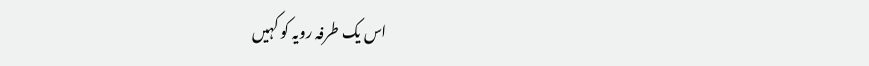اس یک طرفہ رویہ کو کہیں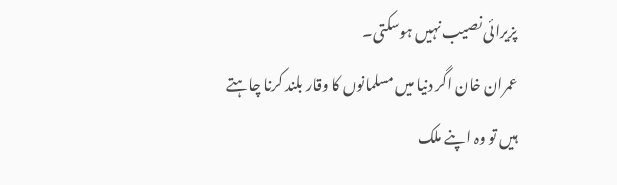پزیرائی نصیب نہیں ہوسکتی۔
عمران خان اگر دنیا میں مسلمانوں کا وقار بلند کرنا چاہتے ہیں تو وہ اپنے ملک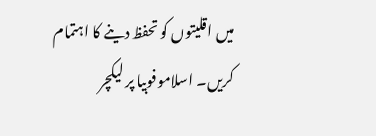میں اقلیتوں کو تحفظ دینے کا اہتمام کریں۔ اسلاموفوبیا پر لیکچر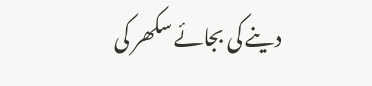دینے کی بجائے سکھر کی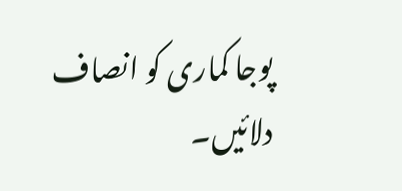پوجا کماری کو انصاف دلائیں۔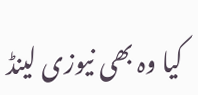کیا وہ بھی نیوزی لینڈ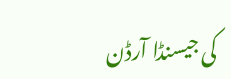کی جیسنڈا آرڈن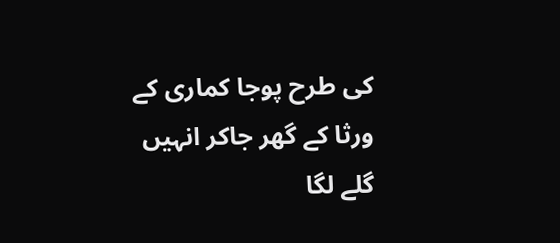کی طرح پوجا کماری کے ورثا کے گھر جاکر انہیں گلے لگا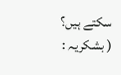سکتے ہیں؟
( بشکریہ :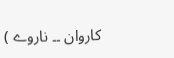کاروان ۔۔ ناروے )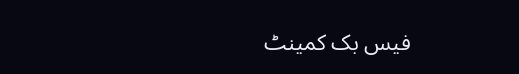فیس بک کمینٹ